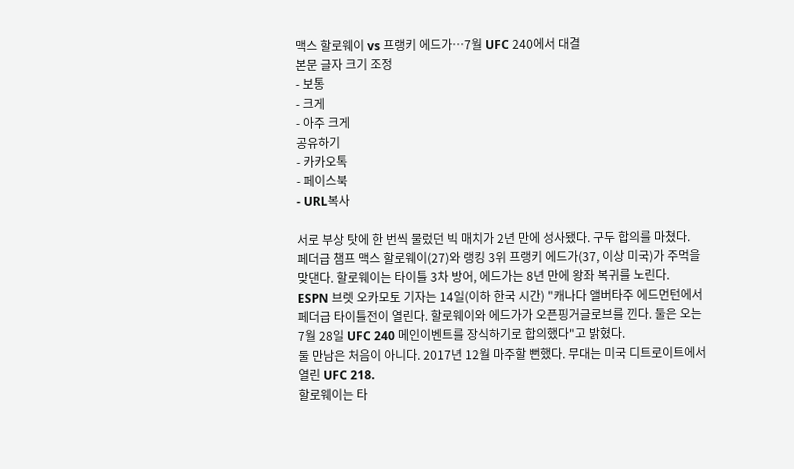맥스 할로웨이 vs 프랭키 에드가…7월 UFC 240에서 대결
본문 글자 크기 조정
- 보통
- 크게
- 아주 크게
공유하기
- 카카오톡
- 페이스북
- URL복사

서로 부상 탓에 한 번씩 물렀던 빅 매치가 2년 만에 성사됐다. 구두 합의를 마쳤다.
페더급 챔프 맥스 할로웨이(27)와 랭킹 3위 프랭키 에드가(37, 이상 미국)가 주먹을 맞댄다. 할로웨이는 타이틀 3차 방어, 에드가는 8년 만에 왕좌 복귀를 노린다.
ESPN 브렛 오카모토 기자는 14일(이하 한국 시간) "캐나다 앨버타주 에드먼턴에서 페더급 타이틀전이 열린다. 할로웨이와 에드가가 오픈핑거글로브를 낀다. 둘은 오는 7월 28일 UFC 240 메인이벤트를 장식하기로 합의했다"고 밝혔다.
둘 만남은 처음이 아니다. 2017년 12월 마주할 뻔했다. 무대는 미국 디트로이트에서 열린 UFC 218.
할로웨이는 타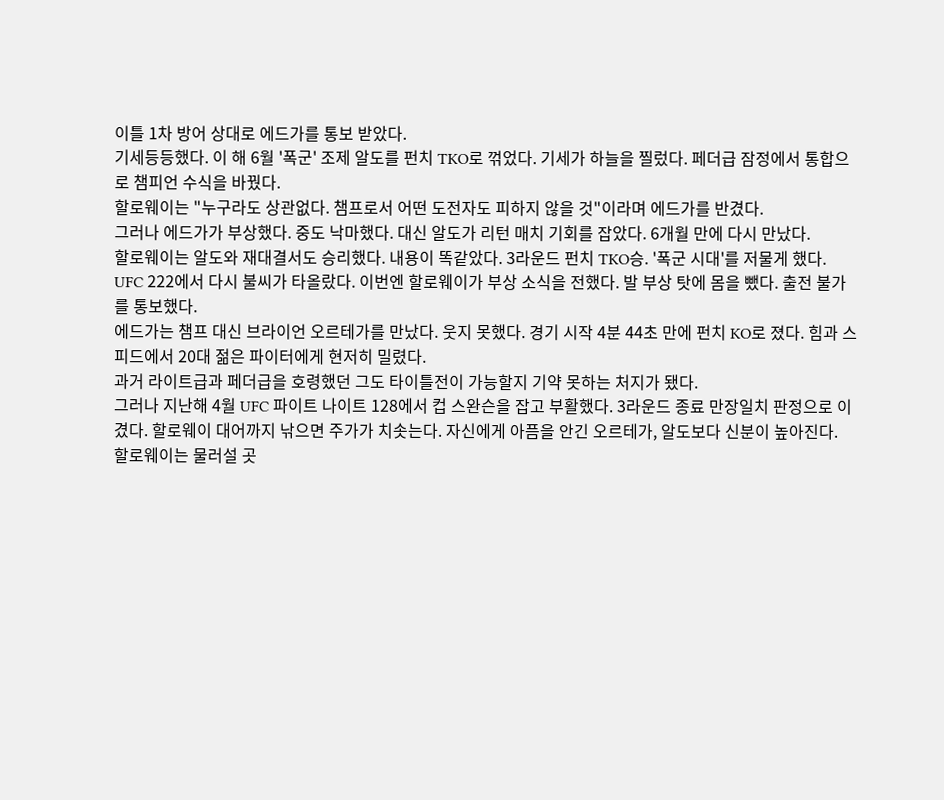이틀 1차 방어 상대로 에드가를 통보 받았다.
기세등등했다. 이 해 6월 '폭군' 조제 알도를 펀치 TKO로 꺾었다. 기세가 하늘을 찔렀다. 페더급 잠정에서 통합으로 챔피언 수식을 바꿨다.
할로웨이는 "누구라도 상관없다. 챔프로서 어떤 도전자도 피하지 않을 것"이라며 에드가를 반겼다.
그러나 에드가가 부상했다. 중도 낙마했다. 대신 알도가 리턴 매치 기회를 잡았다. 6개월 만에 다시 만났다.
할로웨이는 알도와 재대결서도 승리했다. 내용이 똑같았다. 3라운드 펀치 TKO승. '폭군 시대'를 저물게 했다.
UFC 222에서 다시 불씨가 타올랐다. 이번엔 할로웨이가 부상 소식을 전했다. 발 부상 탓에 몸을 뺐다. 출전 불가를 통보했다.
에드가는 챔프 대신 브라이언 오르테가를 만났다. 웃지 못했다. 경기 시작 4분 44초 만에 펀치 KO로 졌다. 힘과 스피드에서 20대 젊은 파이터에게 현저히 밀렸다.
과거 라이트급과 페더급을 호령했던 그도 타이틀전이 가능할지 기약 못하는 처지가 됐다.
그러나 지난해 4월 UFC 파이트 나이트 128에서 컵 스완슨을 잡고 부활했다. 3라운드 종료 만장일치 판정으로 이겼다. 할로웨이 대어까지 낚으면 주가가 치솟는다. 자신에게 아픔을 안긴 오르테가, 알도보다 신분이 높아진다.
할로웨이는 물러설 곳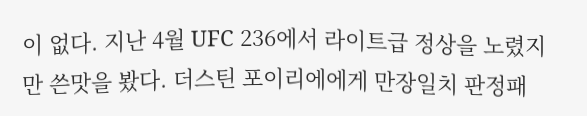이 없다. 지난 4월 UFC 236에서 라이트급 정상을 노렸지만 쓴맛을 봤다. 더스틴 포이리에에게 만장일치 판정패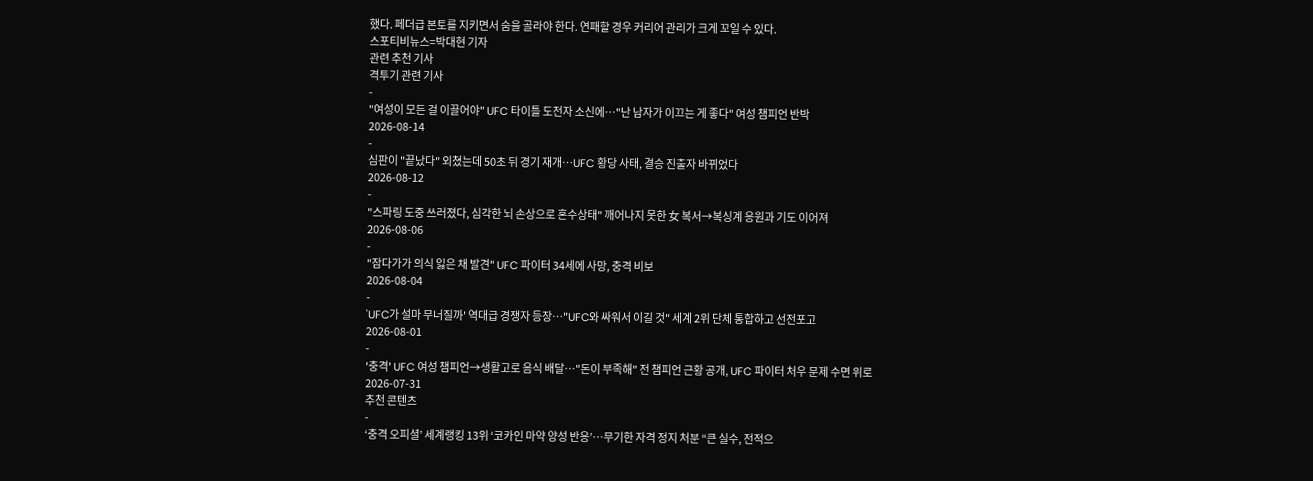했다. 페더급 본토를 지키면서 숨을 골라야 한다. 연패할 경우 커리어 관리가 크게 꼬일 수 있다.
스포티비뉴스=박대현 기자
관련 추천 기사
격투기 관련 기사
-
"여성이 모든 걸 이끌어야" UFC 타이틀 도전자 소신에…"난 남자가 이끄는 게 좋다" 여성 챔피언 반박
2026-08-14
-
심판이 "끝났다" 외쳤는데 50초 뒤 경기 재개…UFC 황당 사태, 결승 진출자 바뀌었다
2026-08-12
-
"스파링 도중 쓰러졌다, 심각한 뇌 손상으로 혼수상태" 깨어나지 못한 女 복서→복싱계 응원과 기도 이어져
2026-08-06
-
"잠다가가 의식 잃은 채 발견" UFC 파이터 34세에 사망, 충격 비보
2026-08-04
-
'UFC가 설마 무너질까' 역대급 경쟁자 등장…"UFC와 싸워서 이길 것" 세계 2위 단체 통합하고 선전포고
2026-08-01
-
'충격' UFC 여성 챔피언→생활고로 음식 배달…"돈이 부족해" 전 챔피언 근황 공개, UFC 파이터 처우 문제 수면 위로
2026-07-31
추천 콘텐츠
-
‘충격 오피셜’ 세계랭킹 13위 ‘코카인 마약 양성 반응’…무기한 자격 정지 처분 “큰 실수, 전적으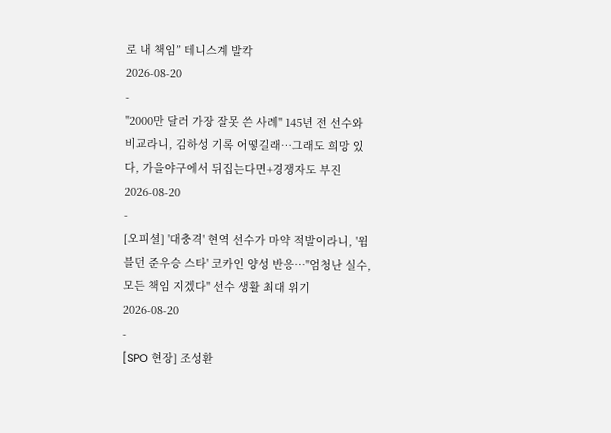로 내 책임” 테니스계 발칵
2026-08-20
-
"2000만 달러 가장 잘못 쓴 사례" 145년 전 선수와 비교라니, 김하성 기록 어떻길래…그래도 희망 있다, 가을야구에서 뒤집는다면+경쟁자도 부진
2026-08-20
-
[오피셜] '대충격' 현역 선수가 마약 적발이라니, '윔블던 준우승 스타' 코카인 양성 반응…"엄청난 실수, 모든 책임 지겠다" 선수 생활 최대 위기
2026-08-20
-
[SPO 현장] 조성환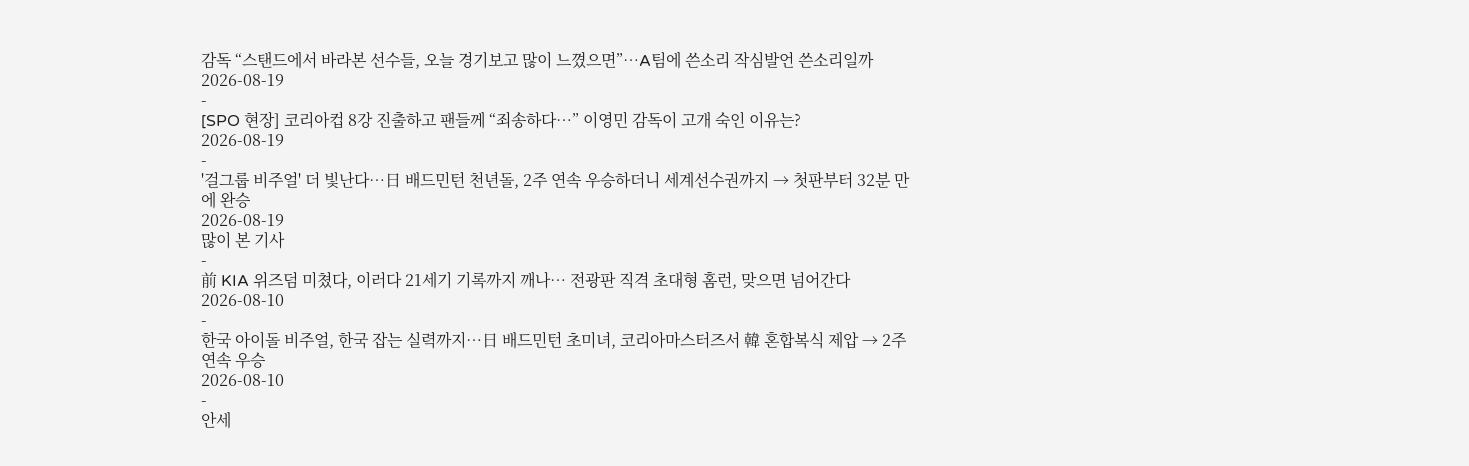감독 “스탠드에서 바라본 선수들, 오늘 경기보고 많이 느꼈으면”…A팀에 쓴소리 작심발언 쓴소리일까
2026-08-19
-
[SPO 현장] 코리아컵 8강 진출하고 팬들께 “죄송하다…” 이영민 감독이 고개 숙인 이유는?
2026-08-19
-
'걸그룹 비주얼' 더 빛난다…日 배드민턴 천년돌, 2주 연속 우승하더니 세계선수권까지 → 첫판부터 32분 만에 완승
2026-08-19
많이 본 기사
-
前 KIA 위즈덤 미쳤다, 이러다 21세기 기록까지 깨나… 전광판 직격 초대형 홈런, 맞으면 넘어간다
2026-08-10
-
한국 아이돌 비주얼, 한국 잡는 실력까지…日 배드민턴 초미녀, 코리아마스터즈서 韓 혼합복식 제압 → 2주 연속 우승
2026-08-10
-
안세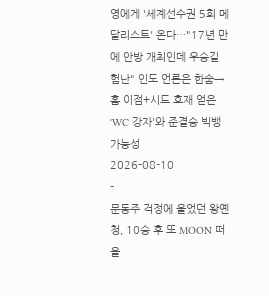영에게 '세계선수권 5회 메달리스트' 온다…"17년 만에 안방 개최인데 우승길 험난" 인도 언론은 한숨→홈 이점+시드 호재 얻은 'WC 강자'와 준결승 빅뱅 가능성
2026-08-10
-
문동주 걱정에 울었던 왕옌청, 10승 후 또 MOON 떠올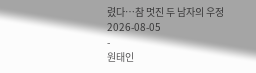렸다…참 멋진 두 남자의 우정
2026-08-05
-
원태인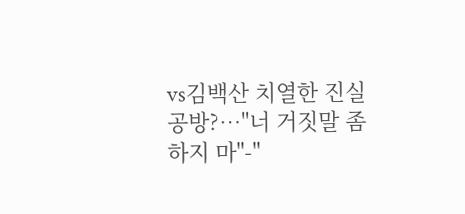vs김백산 치열한 진실 공방?…"너 거짓말 좀 하지 마"-"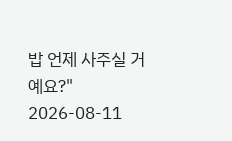밥 언제 사주실 거예요?"
2026-08-11